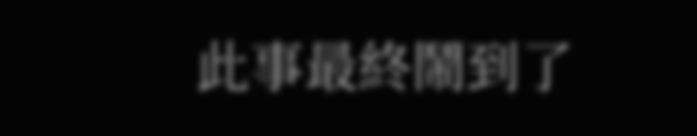此事最終鬧到了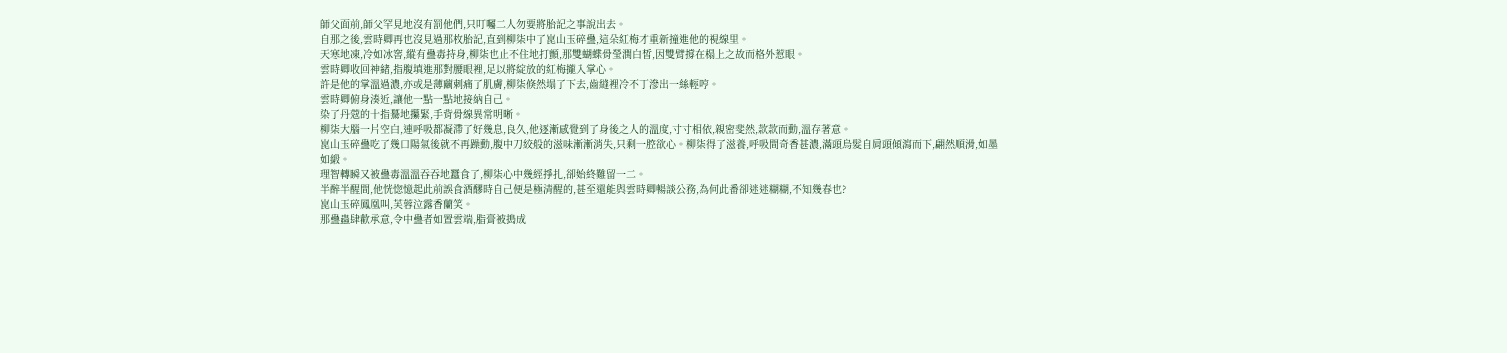師父面前,師父罕見地沒有罰他們,只叮囑二人勿要將胎記之事說出去。
自那之後,雲時卿再也沒見過那枚胎記,直到柳柒中了崑山玉碎蠱,這朵紅梅才重新撞進他的視線里。
天寒地凍,冷如冰窖,縱有蠱毒持身,柳柒也止不住地打顫,那雙蝴蝶骨瑩潤白皙,因雙臂撐在榻上之故而格外惹眼。
雲時卿收回神緒,指腹填進那對腰眼裡,足以將綻放的紅梅攏入掌心。
許是他的掌溫過濃,亦或是薄繭刺痛了肌膚,柳柒倏然塌了下去,齒縫裡冷不丁滲出一絲輕哼。
雲時卿俯身湊近,讓他一點一點地接納自己。
染了丹蔻的十指驀地攥緊,手背骨線異常明晰。
柳柒大腦一片空白,連呼吸都凝滯了好幾息,良久,他逐漸感覺到了身後之人的溫度,寸寸相依,親密斐然,款款而動,溫存著意。
崑山玉碎蠱吃了幾口陽氣後就不再躁動,腹中刀絞般的滋味漸漸消失,只剩一腔欲心。柳柒得了滋養,呼吸間奇香甚濃,滿頭烏髮自肩頭傾瀉而下,翩然順滑,如墨如緞。
理智轉瞬又被蠱毒溫溫吞吞地蠶食了,柳柒心中幾經掙扎,卻始終難留一二。
半醉半醒間,他恍惚憶起此前誤食酒醪時自己便是極清醒的,甚至還能與雲時卿暢談公務,為何此番卻迷迷糊糊,不知幾春也?
崑山玉碎鳳凰叫,芙蓉泣露香蘭笑。
那蠱蟲肆歡承意,令中蠱者如置雲端,脂膏被搗成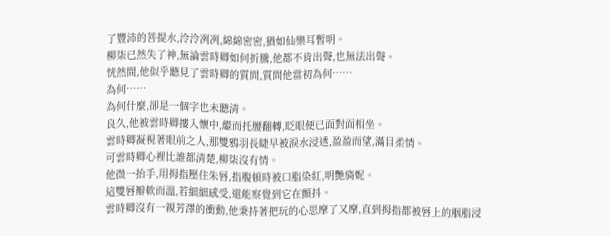了豐沛的菩提水,泠泠冽冽,綿綿密密,猶如仙樂耳暫明。
柳柒已然失了神,無論雲時卿如何折騰,他都不肯出聲,也無法出聲。
恍然間,他似乎聽見了雲時卿的質問,質問他當初為何……
為何……
為何什麼,卻是一個字也未聽清。
良久,他被雲時卿摟入懷中,繼而托腰翻轉,眨眼便已面對面相坐。
雲時卿凝視著眼前之人,那雙鴉羽長睫早被淚水浸透,盈盈而望,滿目柔情。
可雲時卿心裡比誰都清楚,柳柒沒有情。
他微一抬手,用拇指壓住朱唇,指腹頓時被口脂染紅,明艷旖妮。
這雙唇瓣軟而溫,若細細感受,還能察覺到它在顫抖。
雲時卿沒有一親芳澤的衝動,他秉持著把玩的心思摩了又摩,直到拇指都被唇上的胭脂浸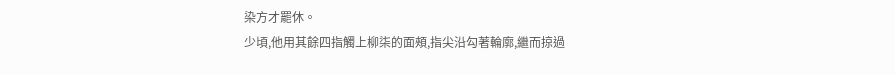染方才罷休。
少頃,他用其餘四指觸上柳柒的面頰,指尖沿勾著輪廓,繼而掠過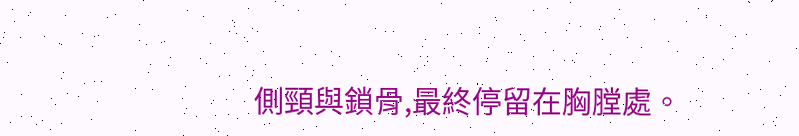側頸與鎖骨,最終停留在胸膛處。